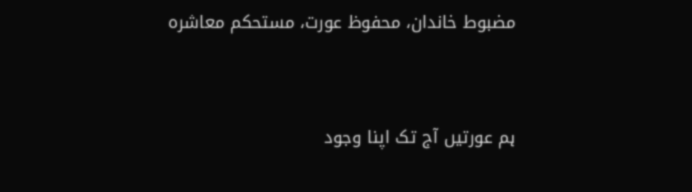مضبوط خاندان، محفوظ عورت، مستحکم معاشرہ


ہم عورتیں آج تک اپنا وجود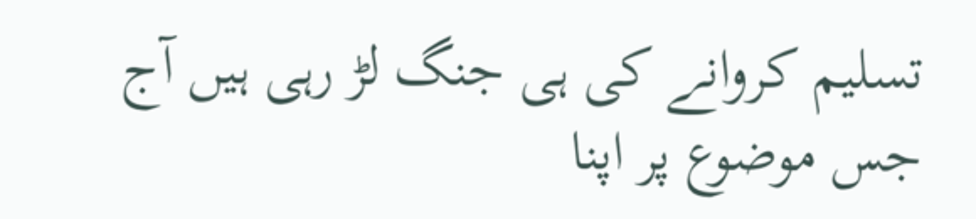تسلیم کروانے کی ہی جنگ لڑ رہی ہیں آج جس موضوع پر اپنا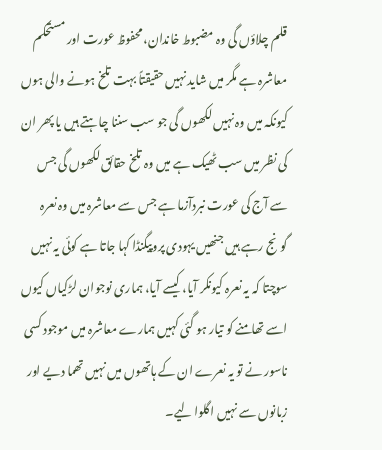قلم چلاؤں گی وہ مضبوط خاندان، محفوظ عورت اور مستحکم معاشرہ ہے مگر میں شاید نہیں حقیقتاً بہت تلخ ہونے والی ہوں کیونکہ میں وہ نہیں لکھوں گی جو سب سننا چاہتے ہیں یا پھر ان کی نظر میں سب ٹھیک ہے میں وہ تلخ حقائق لکھوں گی جس سے آج کی عورت نبردآزما ہے جس سے معاشرہ میں وہ نعرہ گونج رہے ہیں جنھیں یہودی پروپیگنڈا کہا جاتا ہے کوئی یہ نہیں سوچتا کہ یہ نعرہ کیونکر آیا، کیسے آیا، ہماری نوجوان لڑکیاں کیوں اسے تھامنے کو تیار ہو گئی کہیں ہمارے معاشرہ میں موجود کسی ناسور نے تو یہ نعرے ان کے ہاتھوں میں نہیں تھما دیے اور زبانوں سے نہیں اگلوا لیے۔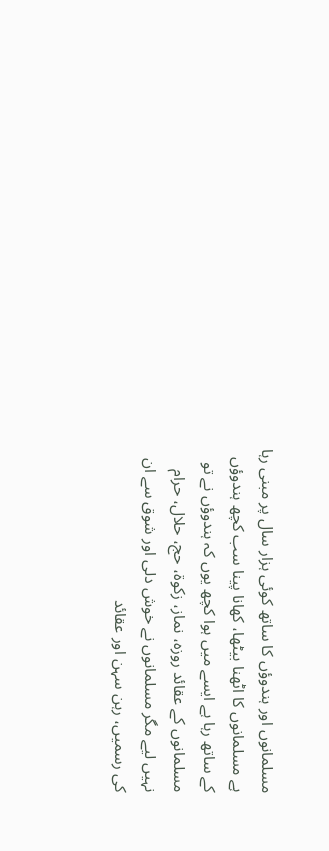مسلمانوں اور ہندوؤں کا ساتھ کوئی ہزار سال پر مبنی رہا ہے مسلمانوں کا اٹھنا بیٹھا، کھانا پینا سب کچھ ہندوؤں کے ساتھ رہا ہے ایسے میں ہوا کچھ یوں کہ ہندوؤں نے تو مسلمانوں کے عقائد روزہ، نماز، زکوۃ، حج، حلال، حرام نہیں لیے مگر مسلمانوں نے خوش دلی اور شوق سے ان کی رسمیں، رہن سہن اور عقائد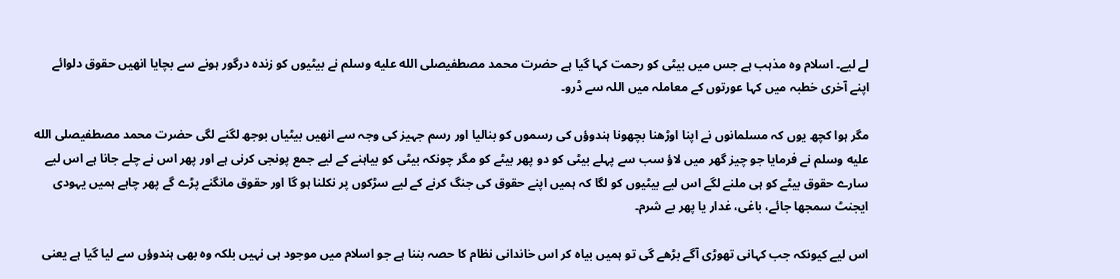لے لیے۔ اسلام وہ مذہب ہے جس میں بیٹی کو رحمت کہا گیا ہے حضرت محمد مصطفیصلى الله عليه وسلم نے بیٹیوں کو زندہ درگور ہونے سے بچایا انھیں حقوق دلوائے اپنے آخری خطبہ میں کہا عورتوں کے معاملہ میں اللہ سے ڈرو۔

مگر ہوا کچھ یوں کہ مسلمانوں نے اپنا اوڑھنا بچھونا ہندوؤں کی رسموں کو بنالیا اور رسم جہیز کی وجہ سے انھیں بیٹیاں بوجھ لگنے لگی حضرت محمد مصطفیصلى الله عليه وسلم نے فرمایا جو چیز گھر میں لاؤ سب سے پہلے بیٹی کو دو پھر بیٹے کو مگر چونکہ بیٹی کو بیاہنے کے لیے جمع پونجی کرنی ہے اور پھر اس نے چلے جانا ہے اس لیے سارے حقوق بیٹے کو ہی ملنے لگے اس لیے بیٹیوں کو لگا کہ ہمیں اپنے حقوق کی جنگ کرنے کے لیے سڑکوں پر نکلنا ہو گا اور حقوق مانگنے پڑے گے پھر چاہے ہمیں یہودی ایجنٹ سمجھا جائے، باغی، غدار یا پھر بے شرم۔

اس لیے کیونکہ جب کہانی تھوڑی آگے بڑھے گی تو ہمیں بیاہ کر اس خاندانی نظام کا حصہ بننا ہے جو اسلام میں موجود ہی نہیں بلکہ وہ بھی ہندوؤں سے لیا گیا ہے یعنی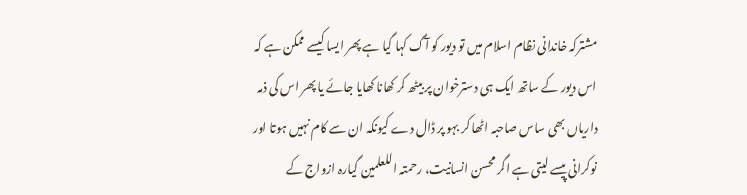مشترکہ خاندانی نظام اسلام میں تو دیور کو آگ کہا گیا ہے پھر ایسا کیسے ممکن ہے کہ اس دیور کے ساتھ ایک ہی دسترخوان پر بیٹھ کر کھانا کھایا جائے یا پھر اس کی ذمہ داریاں بھی ساس صاحبہ اٹھا کر بہو پر ڈال دے کیونکہ ان سے کام نہیں ہوتا اور نوکرانی پیسے لیتی ہے اگر محسن انسانیت، رحمتہ اللعلمین گیارہ ازواج کے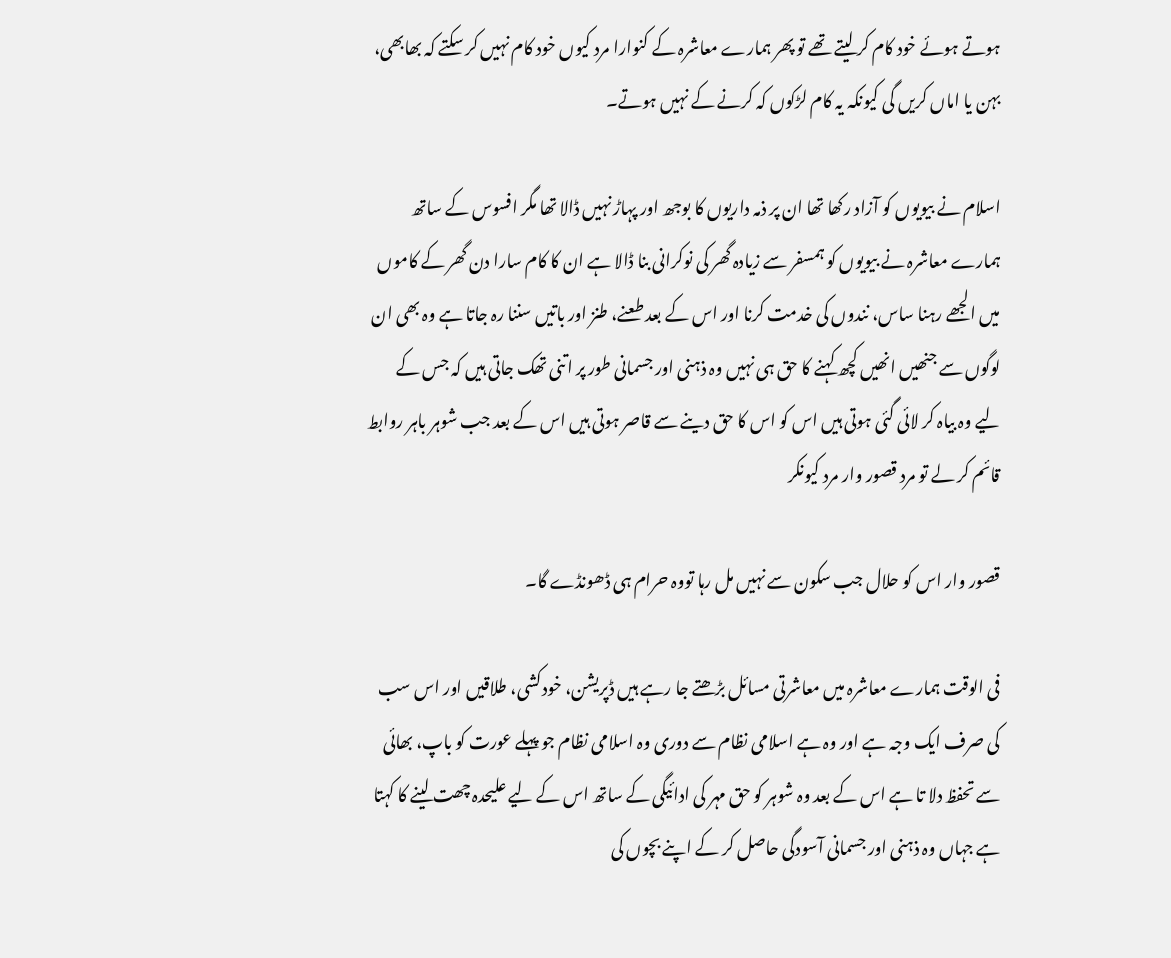ہوتے ہوئے خود کام کر لیتے تھے تو پھر ہمارے معاشرہ کے کنوارا مرد کیوں خود کام نہیں کر سکتے کہ بھابھی، بہن یا اماں کریں گی کیونکہ یہ کام لڑکوں کہ کرنے کے نہیں ہوتے۔

اسلام نے بیویوں کو آزاد رکھا تھا ان پر ذمہ داریوں کا بوجھ اور پہاڑ نہیں ڈالا تھا مگر افسوس کے ساتھ ہمارے معاشرہ نے بیویوں کو ہمسفر سے زیادہ گھر کی نوکرانی بنا ڈالا ہے ان کا کام سارا دن گھر کے کاموں میں الجھے رہنا ساس، نندوں کی خدمت کرنا اور اس کے بعد طعنے، طنز اور باتیں سننا رہ جاتا ہے وہ بھی ان لوگوں سے جنھیں انھیں کچھ کہنے کا حق ہی نہیں وہ ذہنی اور جسمانی طور پر اتنی تھک جاتی ہیں کہ جس کے لیے وہ بیاہ کر لائی گئی ہوتی ہیں اس کو اس کا حق دینے سے قاصر ہوتی ہیں اس کے بعد جب شوہر باہر روابط قائم کر لے تو مرد قصور وار مرد کیونکر

قصور وار اس کو حلال جب سکون سے نہیں مل رہا تووہ حرام ہی ڈھونڈے گا۔

فی الوقت ہمارے معاشرہ میں معاشرتی مسائل بڑھتے جا رہے ہیں ڈپریشن، خودکشی، طلاقیں اور اس سب کی صرف ایک وجہ ہے اور وہ ہے اسلامی نظام سے دوری وہ اسلامی نظام جو پہلے عورت کو باپ، بھائی سے تحفظ دلا تا ہے اس کے بعد وہ شوہر کو حق مہر کی ادائیگی کے ساتھ اس کے لیے علیحدہ چھت لینے کا کہتا ہے جہاں وہ ذہنی اور جسمانی آسودگی حاصل کر کے اپنے بچوں کی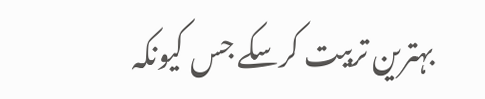بہترین تربیت کرسکے جس کیونکہ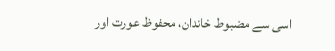اسی سے مضبوط خاندان، محفوظ عورت اور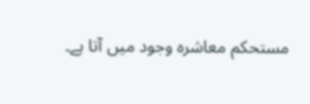مستحکم معاشرہ وجود میں آتا ہے۔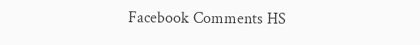Facebook Comments HS